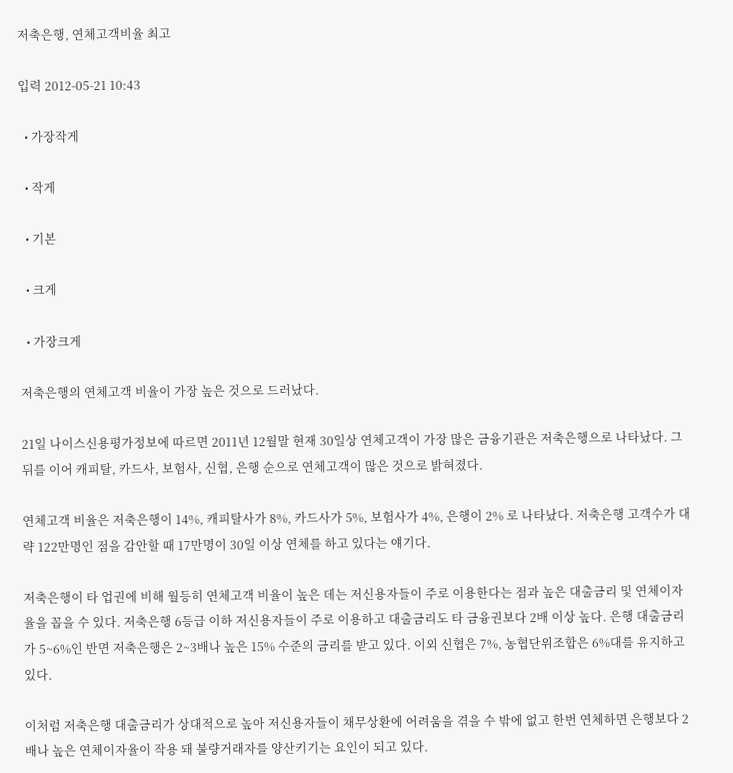저축은행, 연체고객비율 최고

입력 2012-05-21 10:43

  • 가장작게

  • 작게

  • 기본

  • 크게

  • 가장크게

저축은행의 연체고객 비율이 가장 높은 것으로 드러났다.

21일 나이스신용평가정보에 따르면 2011년 12월말 현재 30일상 연체고객이 가장 많은 금융기관은 저축은행으로 나타났다. 그 뒤를 이어 캐피탈, 카드사, 보험사, 신협, 은행 순으로 연체고객이 많은 것으로 밝혀졌다.

연체고객 비율은 저축은행이 14%, 캐피탈사가 8%, 카드사가 5%, 보험사가 4%, 은행이 2% 로 나타났다. 저축은행 고객수가 대략 122만명인 점을 감안할 때 17만명이 30일 이상 연체를 하고 있다는 얘기다.

저축은행이 타 업권에 비해 월등히 연체고객 비율이 높은 데는 저신용자들이 주로 이용한다는 점과 높은 대출금리 및 연체이자율을 꼽을 수 있다. 저축은행 6등급 이하 저신용자들이 주로 이용하고 대출금리도 타 금융권보다 2배 이상 높다. 은행 대출금리가 5~6%인 반면 저축은행은 2~3배나 높은 15% 수준의 금리를 받고 있다. 이외 신협은 7%, 농협단위조합은 6%대를 유지하고 있다.

이처럼 저축은행 대출금리가 상대적으로 높아 저신용자들이 채무상환에 어려움을 겪을 수 밖에 없고 한번 연체하면 은행보다 2배나 높은 연체이자율이 작용 돼 불량거래자를 양산키기는 요인이 되고 있다.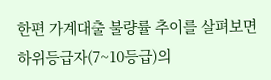한편 가계대출 불량률 추이를 살펴보면 하위등급자(7~10등급)의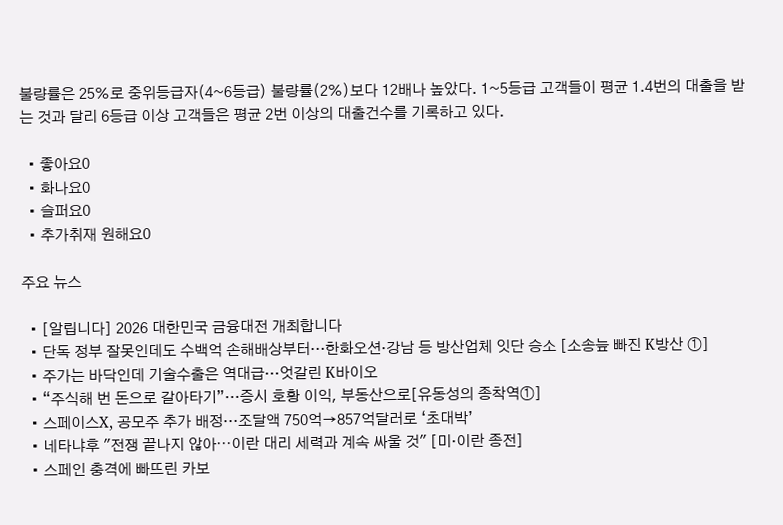불량률은 25%로 중위등급자(4~6등급) 불량률(2%)보다 12배나 높았다. 1~5등급 고객들이 평균 1.4번의 대출을 받는 것과 달리 6등급 이상 고객들은 평균 2번 이상의 대출건수를 기록하고 있다.

  • 좋아요0
  • 화나요0
  • 슬퍼요0
  • 추가취재 원해요0

주요 뉴스

  • [알립니다] 2026 대한민국 금융대전 개최합니다
  • 단독 정부 잘못인데도 수백억 손해배상부터…한화오션·강남 등 방산업체 잇단 승소 [소송늪 빠진 K방산 ①]
  • 주가는 바닥인데 기술수출은 역대급…엇갈린 K바이오
  • “주식해 번 돈으로 갈아타기”…증시 호황 이익, 부동산으로[유동성의 종착역①]
  • 스페이스X, 공모주 추가 배정…조달액 750억→857억달러로 ‘초대박’
  • 네타냐후 "전쟁 끝나지 않아⋯이란 대리 세력과 계속 싸울 것" [미·이란 종전]
  • 스페인 충격에 빠뜨린 카보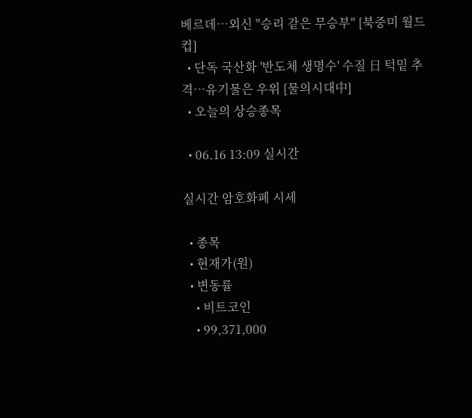베르데…외신 "승리 같은 무승부" [북중미 월드컵]
  • 단독 국산화 '반도체 생명수' 수질 日 턱밑 추격…유기물은 우위 [물의시대中]
  • 오늘의 상승종목

  • 06.16 13:09 실시간

실시간 암호화폐 시세

  • 종목
  • 현재가(원)
  • 변동률
    • 비트코인
    • 99,371,000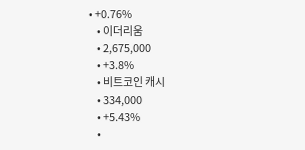• +0.76%
    • 이더리움
    • 2,675,000
    • +3.8%
    • 비트코인 캐시
    • 334,000
    • +5.43%
    •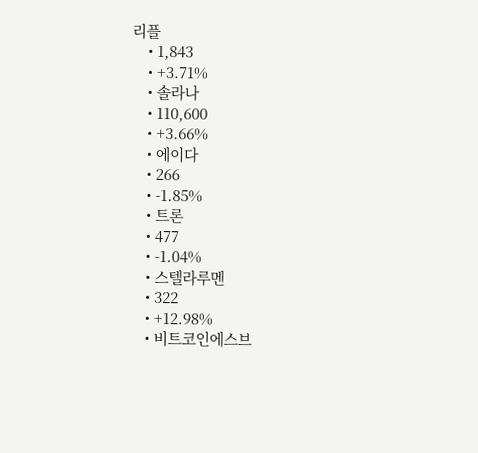리플
    • 1,843
    • +3.71%
    • 솔라나
    • 110,600
    • +3.66%
    • 에이다
    • 266
    • -1.85%
    • 트론
    • 477
    • -1.04%
    • 스텔라루멘
    • 322
    • +12.98%
    • 비트코인에스브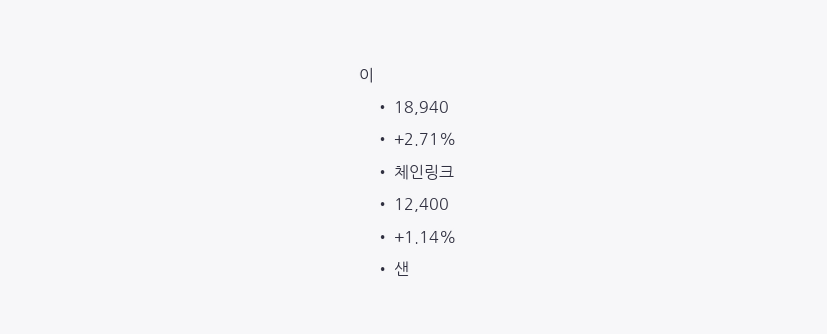이
    • 18,940
    • +2.71%
    • 체인링크
    • 12,400
    • +1.14%
    • 샌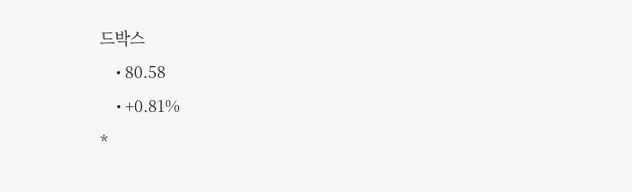드박스
    • 80.58
    • +0.81%
*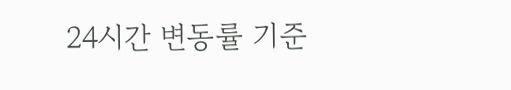24시간 변동률 기준